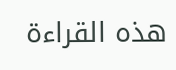هذه القراءة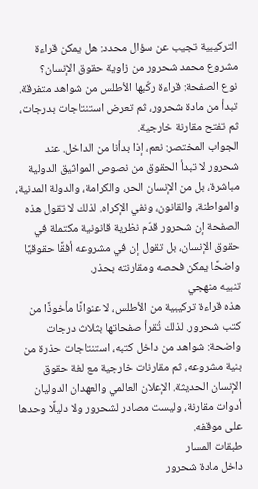التركيبية تجيب عن سؤال محدد: هل يمكن قراءة مشروع محمد شحرور من زاوية حقوق الإنسان؟
نوع الصفحة: قراءة ركّبها الأطلس من شواهد متفرقة. تبدأ من مادة شحرور، ثم تعرض استنتاجات بدرجات، ثم تفتح مقارنة خارجية.
الجواب المختصر: نعم، إذا بدأنا من الداخل. عند شحرور لا تبدأ الحقوق من نصوص المواثيق الدولية مباشرة، بل من الإنسان الحر، والكرامة، والدولة المدنية، والمواطنة، والقانون، ونفي الإكراه. لذلك لا تقول هذه الصفحة إن شحرور قدّم نظرية قانونية مكتملة في حقوق الإنسان، بل تقول إن في مشروعه أفقًا حقوقيًا واضحًا يمكن فحصه ومقارنته بحذر.
تنبيه منهجي
هذه قراءة تركيبية من الأطلس، لا عنوانًا مأخوذًا من كتب شحرور. لذلك تُقرأ صفحاتها بثلاث درجات واضحة: شواهد من داخل كتبه، استنتاجات حذرة من بنية مشروعه، ثم مقارنات خارجية مع لغة حقوق الإنسان الحديثة. الإعلان العالمي والعهدان الدوليان أدوات مقارنة، وليست مصادر لشحرور ولا دليلًا وحدها على موقفه.
طبقات المسار
داخل مادة شحرور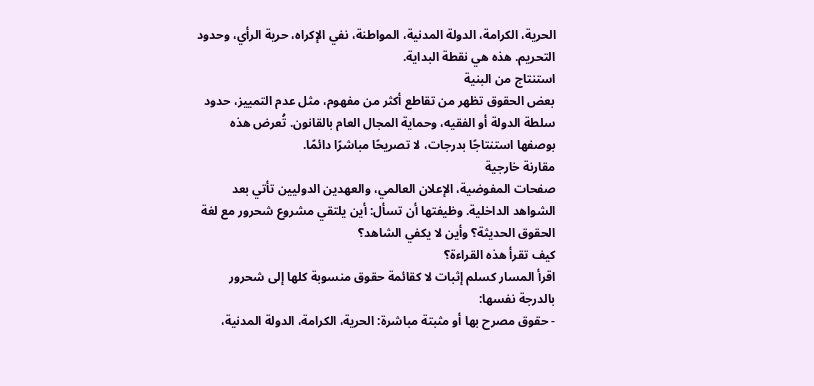الحرية، الكرامة، الدولة المدنية، المواطنة، نفي الإكراه، حرية الرأي، وحدود التحريم. هذه هي نقطة البداية.
استنتاج من البنية
بعض الحقوق تظهر من تقاطع أكثر من مفهوم، مثل عدم التمييز، حدود سلطة الدولة أو الفقيه، وحماية المجال العام بالقانون. تُعرض هذه بوصفها استنتاجًا بدرجات، لا تصريحًا مباشرًا دائمًا.
مقارنة خارجية
صفحات المفوضية، الإعلان العالمي، والعهدين الدوليين تأتي بعد الشواهد الداخلية. وظيفتها أن تسأل: أين يلتقي مشروع شحرور مع لغة الحقوق الحديثة؟ وأين لا يكفي الشاهد؟
كيف تقرأ هذه القراءة؟
اقرأ المسار كسلم إثبات لا كقائمة حقوق منسوبة كلها إلى شحرور بالدرجة نفسها:
- حقوق مصرح بها أو مثبتة مباشرة: الحرية، الكرامة، الدولة المدنية،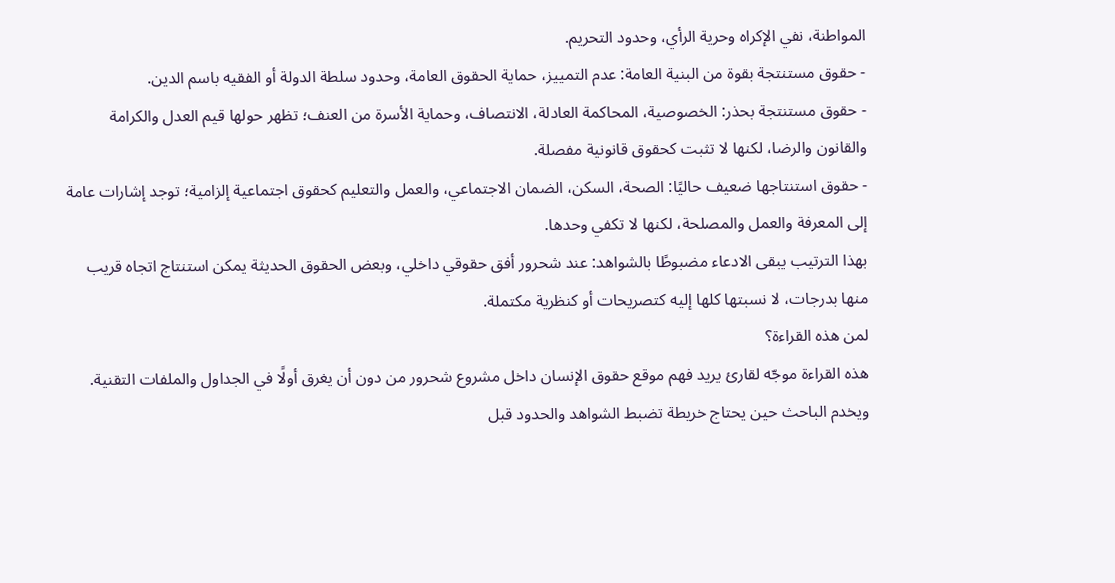المواطنة، نفي الإكراه وحرية الرأي، وحدود التحريم.
- حقوق مستنتجة بقوة من البنية العامة: عدم التمييز، حماية الحقوق العامة، وحدود سلطة الدولة أو الفقيه باسم الدين.
- حقوق مستنتجة بحذر: الخصوصية، المحاكمة العادلة، الانتصاف، وحماية الأسرة من العنف؛ تظهر حولها قيم العدل والكرامة والقانون والرضا، لكنها لا تثبت كحقوق قانونية مفصلة.
- حقوق استنتاجها ضعيف حاليًا: الصحة، السكن، الضمان الاجتماعي، والعمل والتعليم كحقوق اجتماعية إلزامية؛ توجد إشارات عامة إلى المعرفة والعمل والمصلحة، لكنها لا تكفي وحدها.
بهذا الترتيب يبقى الادعاء مضبوطًا بالشواهد: عند شحرور أفق حقوقي داخلي، وبعض الحقوق الحديثة يمكن استنتاج اتجاه قريب منها بدرجات، لا نسبتها كلها إليه كتصريحات أو كنظرية مكتملة.
لمن هذه القراءة؟
هذه القراءة موجّه لقارئ يريد فهم موقع حقوق الإنسان داخل مشروع شحرور من دون أن يغرق أولًا في الجداول والملفات التقنية. ويخدم الباحث حين يحتاج خريطة تضبط الشواهد والحدود قبل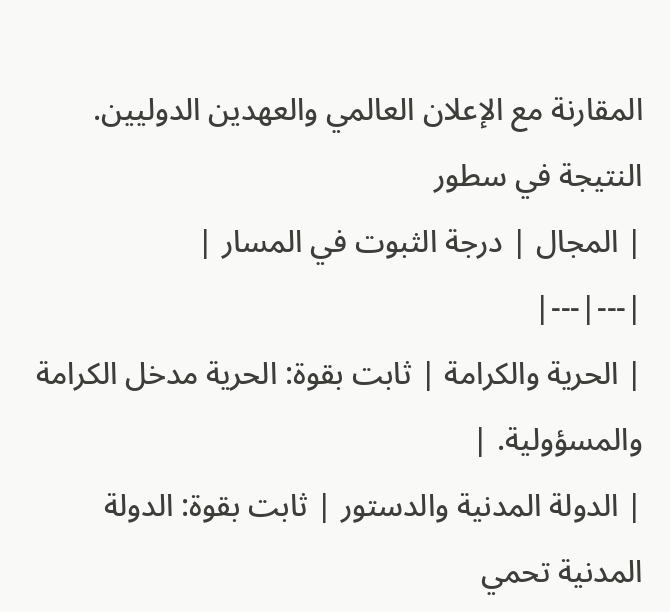المقارنة مع الإعلان العالمي والعهدين الدوليين.
النتيجة في سطور
| المجال | درجة الثبوت في المسار |
|---|---|
| الحرية والكرامة | ثابت بقوة: الحرية مدخل الكرامة والمسؤولية. |
| الدولة المدنية والدستور | ثابت بقوة: الدولة المدنية تحمي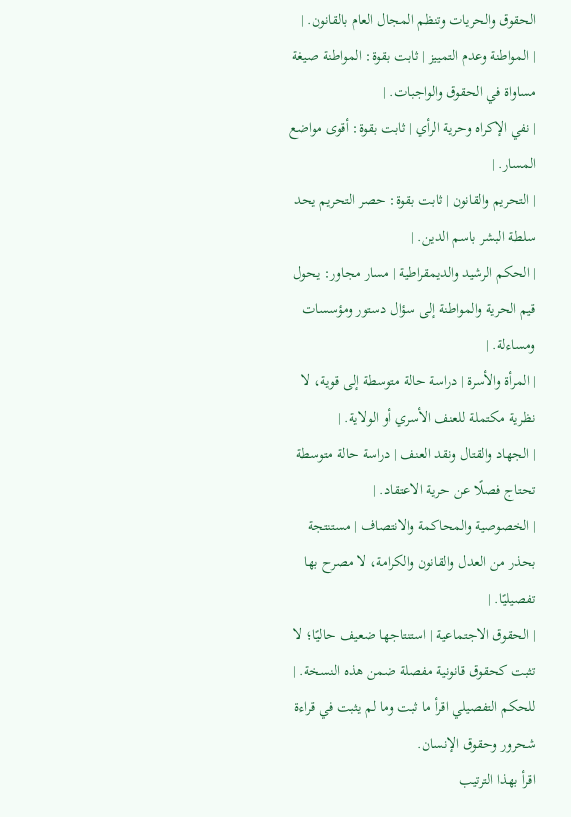الحقوق والحريات وتنظم المجال العام بالقانون. |
| المواطنة وعدم التمييز | ثابت بقوة: المواطنة صيغة مساواة في الحقوق والواجبات. |
| نفي الإكراه وحرية الرأي | ثابت بقوة: أقوى مواضع المسار. |
| التحريم والقانون | ثابت بقوة: حصر التحريم يحد سلطة البشر باسم الدين. |
| الحكم الرشيد والديمقراطية | مسار مجاور: يحول قيم الحرية والمواطنة إلى سؤال دستور ومؤسسات ومساءلة. |
| المرأة والأسرة | دراسة حالة متوسطة إلى قوية، لا نظرية مكتملة للعنف الأسري أو الولاية. |
| الجهاد والقتال ونقد العنف | دراسة حالة متوسطة تحتاج فصلًا عن حرية الاعتقاد. |
| الخصوصية والمحاكمة والانتصاف | مستنتجة بحذر من العدل والقانون والكرامة، لا مصرح بها تفصيليًا. |
| الحقوق الاجتماعية | استنتاجها ضعيف حاليًا؛ لا تثبت كحقوق قانونية مفصلة ضمن هذه النسخة. |
للحكم التفصيلي اقرأ ما ثبت وما لم يثبت في قراءة شحرور وحقوق الإنسان.
اقرأ بهذا الترتيب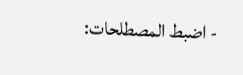- اضبط المصطلحات: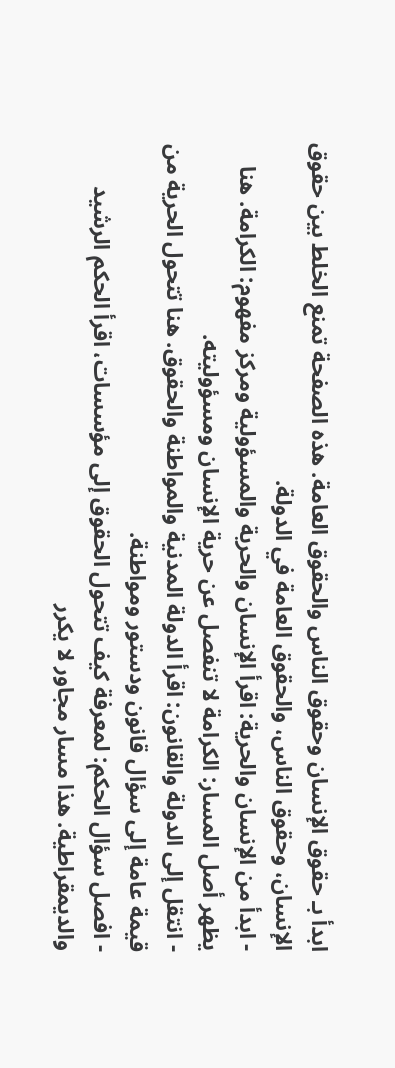ابدأ بـ حقوق الإنسان وحقوق الناس والحقوق العامة. هذه الصفحة تمنع الخلط بين حقوق الإنسان، وحقوق الناس، والحقوق العامة في الدولة.
- ابدأ من الإنسان والحرية: اقرأ الإنسان والحرية والمسؤولية ومركز مفهوم: الكرامة. هنا يظهر أصل المسار: الكرامة لا تنفصل عن حرية الإنسان ومسؤوليته.
- انتقل إلى الدولة والقانون: اقرأ الدولة المدنية والمواطنة والحقوق. هنا تتحول الحرية من قيمة عامة إلى سؤال قانون ودستور ومواطنة.
- افصل سؤال الحكم: لمعرفة كيف تتحول الحقوق إلى مؤسسات، اقرأ الحكم الرشيد والديمقراطية. هذا مسار مجاور لا يكرر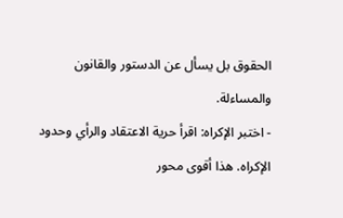الحقوق بل يسأل عن الدستور والقانون والمساءلة.
- اختبر الإكراه: اقرأ حرية الاعتقاد والرأي وحدود الإكراه. هذا أقوى محور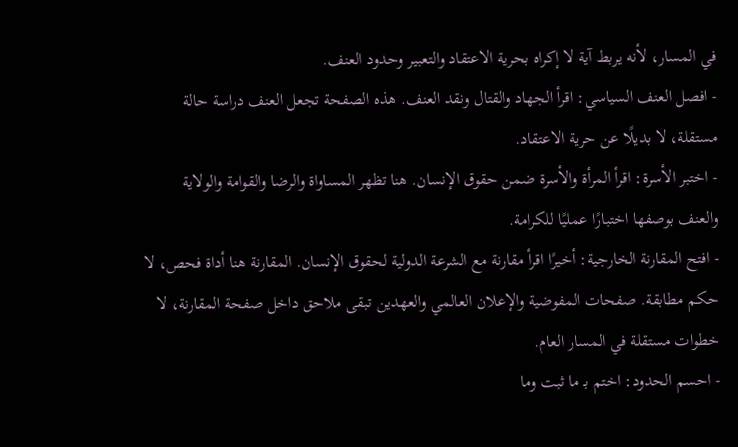في المسار، لأنه يربط آية لا إكراه بحرية الاعتقاد والتعبير وحدود العنف.
- افصل العنف السياسي: اقرأ الجهاد والقتال ونقد العنف. هذه الصفحة تجعل العنف دراسة حالة مستقلة، لا بديلًا عن حرية الاعتقاد.
- اختبر الأسرة: اقرأ المرأة والأسرة ضمن حقوق الإنسان. هنا تظهر المساواة والرضا والقوامة والولاية والعنف بوصفها اختبارًا عمليًا للكرامة.
- افتح المقارنة الخارجية: أخيرًا اقرأ مقارنة مع الشرعة الدولية لحقوق الإنسان. المقارنة هنا أداة فحص، لا حكم مطابقة. صفحات المفوضية والإعلان العالمي والعهدين تبقى ملاحق داخل صفحة المقارنة، لا خطوات مستقلة في المسار العام.
- احسم الحدود: اختم بـ ما ثبت وما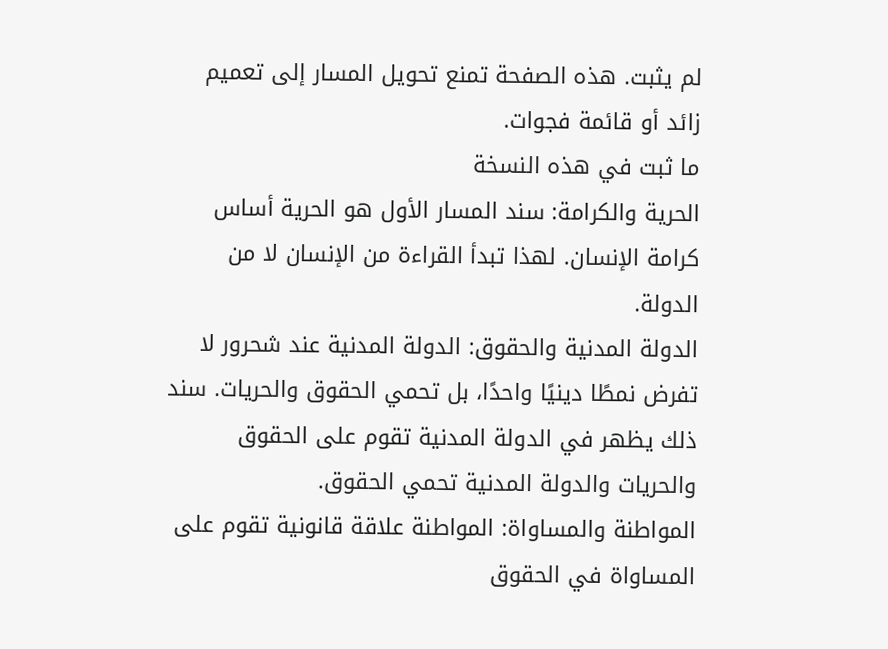لم يثبت. هذه الصفحة تمنع تحويل المسار إلى تعميم زائد أو قائمة فجوات.
ما ثبت في هذه النسخة
الحرية والكرامة: سند المسار الأول هو الحرية أساس كرامة الإنسان. لهذا تبدأ القراءة من الإنسان لا من الدولة.
الدولة المدنية والحقوق: الدولة المدنية عند شحرور لا تفرض نمطًا دينيًا واحدًا، بل تحمي الحقوق والحريات. سند ذلك يظهر في الدولة المدنية تقوم على الحقوق والحريات والدولة المدنية تحمي الحقوق.
المواطنة والمساواة: المواطنة علاقة قانونية تقوم على المساواة في الحقوق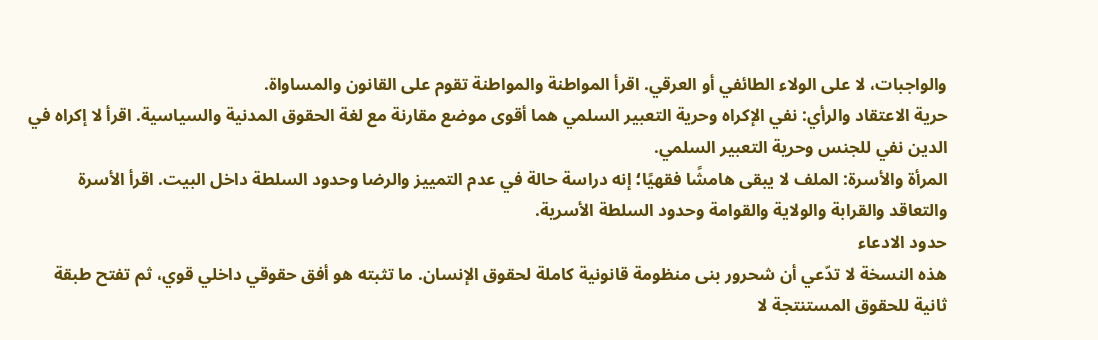والواجبات، لا على الولاء الطائفي أو العرقي. اقرأ المواطنة والمواطنة تقوم على القانون والمساواة.
حرية الاعتقاد والرأي: نفي الإكراه وحرية التعبير السلمي هما أقوى موضع مقارنة مع لغة الحقوق المدنية والسياسية. اقرأ لا إكراه في الدين نفي للجنس وحرية التعبير السلمي.
المرأة والأسرة: الملف لا يبقى هامشًا فقهيًا؛ إنه دراسة حالة في عدم التمييز والرضا وحدود السلطة داخل البيت. اقرأ الأسرة والتعاقد والقرابة والولاية والقوامة وحدود السلطة الأسرية.
حدود الادعاء
هذه النسخة لا تدّعي أن شحرور بنى منظومة قانونية كاملة لحقوق الإنسان. ما تثبته هو أفق حقوقي داخلي قوي، ثم تفتح طبقة ثانية للحقوق المستنتجة لا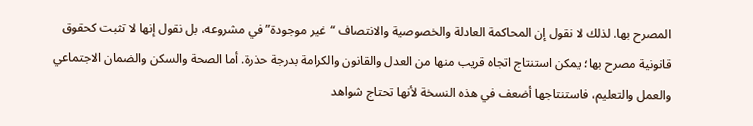المصرح بها. لذلك لا نقول إن المحاكمة العادلة والخصوصية والانتصاف “غير موجودة” في مشروعه، بل نقول إنها لا تثبت كحقوق قانونية مصرح بها؛ يمكن استنتاج اتجاه قريب منها من العدل والقانون والكرامة بدرجة حذرة. أما الصحة والسكن والضمان الاجتماعي والعمل والتعليم، فاستنتاجها أضعف في هذه النسخة لأنها تحتاج شواهد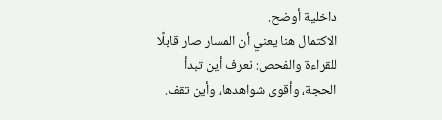داخلية أوضح.
الاكتمال هنا يعني أن المسار صار قابلًا للقراءة والفحص: نعرف أين تبدأ الحجة، وأقوى شواهدها، وأين تقف.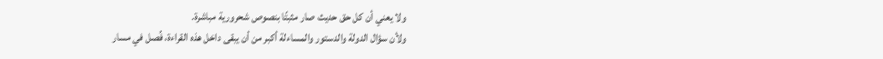ولا يعني أن كل حق حديث صار مثبتًا بنصوص شحرورية مباشرة.
ولأن سؤال الدولة والدستور والمساءلة أكبر من أن يبقى داخل هذه القراءة، فُصل في مسار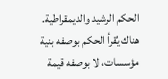الحكم الرشيد والديمقراطية. هناك يُقرأ الحكم بوصفه بنية مؤسسات، لا بوصفه قيمة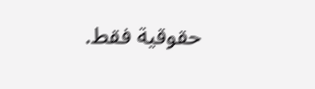حقوقية فقط.